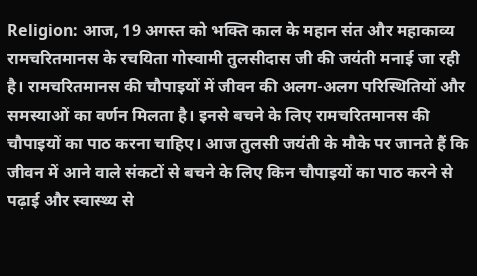Religion: आज, 19 अगस्त को भक्ति काल के महान संत और महाकाव्य रामचरितमानस के रचयिता गोस्वामी तुलसीदास जी की जयंती मनाई जा रही है। रामचरितमानस की चौपाइयों में जीवन की अलग-अलग परिस्थितियों और समस्याओं का वर्णन मिलता है। इनसे बचने के लिए रामचरितमानस की चौपाइयों का पाठ करना चाहिए। आज तुलसी जयंती के मौके पर जानते हैं कि जीवन में आने वाले संकटों से बचने के लिए किन चौपाइयों का पाठ करने से पढ़ाई और स्वास्थ्य से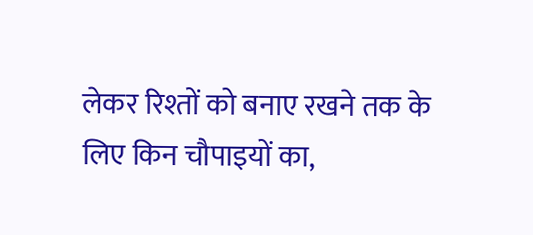लेकर रिश्तों को बनाए रखने तक के लिए किन चौपाइयों का,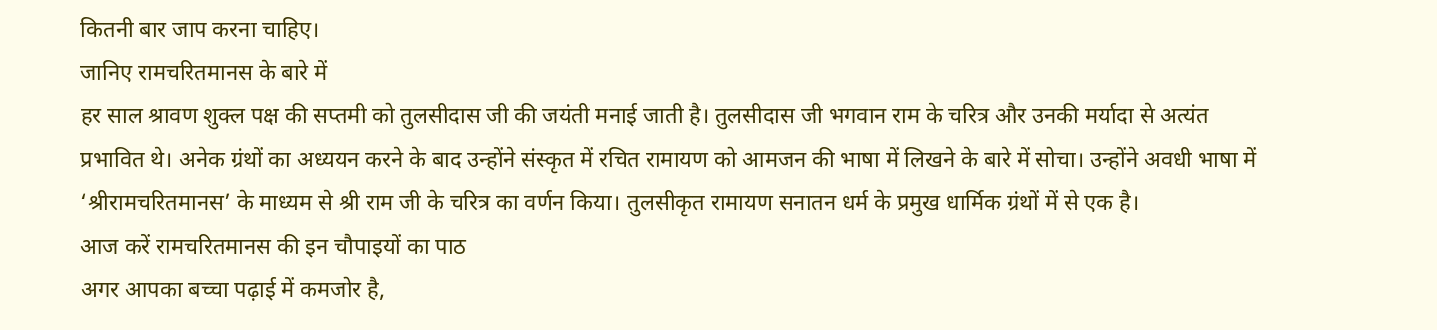कितनी बार जाप करना चाहिए।
जानिए रामचरितमानस के बारे में
हर साल श्रावण शुक्ल पक्ष की सप्तमी को तुलसीदास जी की जयंती मनाई जाती है। तुलसीदास जी भगवान राम के चरित्र और उनकी मर्यादा से अत्यंत प्रभावित थे। अनेक ग्रंथों का अध्ययन करने के बाद उन्होंने संस्कृत में रचित रामायण को आमजन की भाषा में लिखने के बारे में सोचा। उन्होंने अवधी भाषा में ‘श्रीरामचरितमानस’ के माध्यम से श्री राम जी के चरित्र का वर्णन किया। तुलसीकृत रामायण सनातन धर्म के प्रमुख धार्मिक ग्रंथों में से एक है।
आज करें रामचरितमानस की इन चौपाइयों का पाठ
अगर आपका बच्चा पढ़ाई में कमजोर है,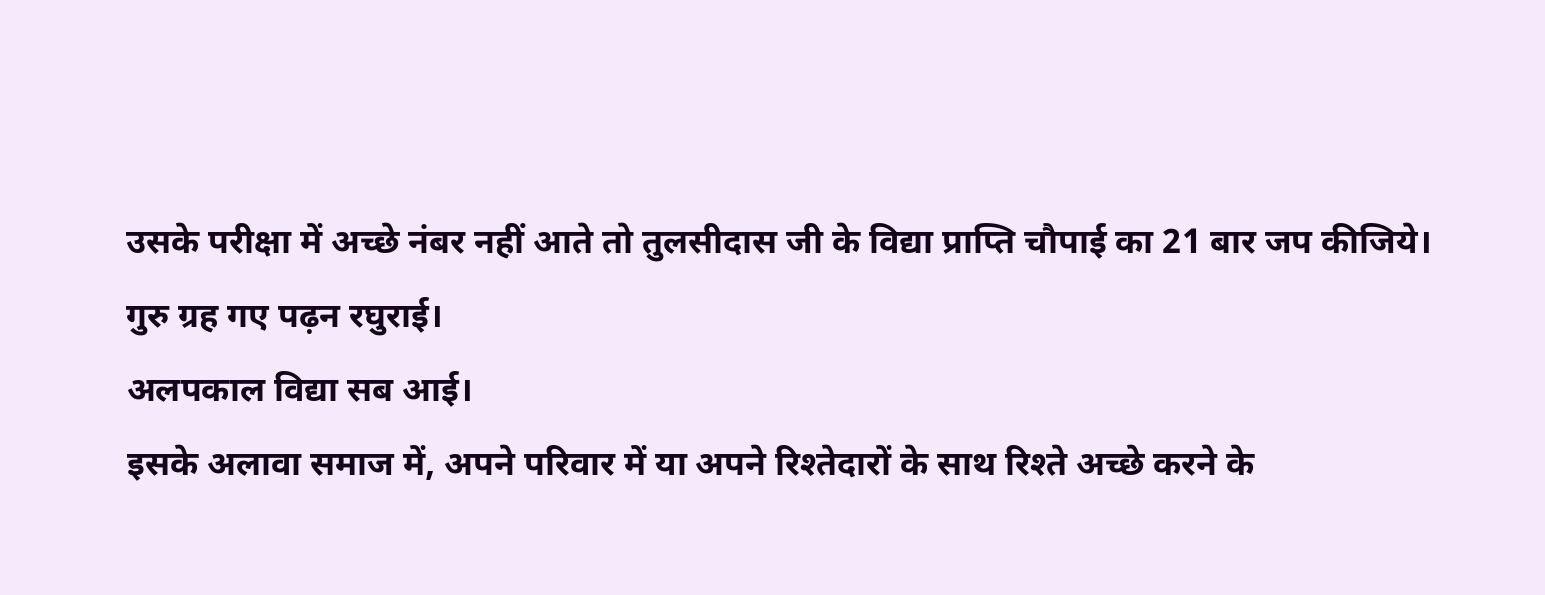उसके परीक्षा में अच्छे नंबर नहीं आते तो तुलसीदास जी के विद्या प्राप्ति चौपाई का 21 बार जप कीजिये।
गुरु ग्रह गए पढ़न रघुराई।
अलपकाल विद्या सब आई।
इसके अलावा समाज में, अपने परिवार में या अपने रिश्तेदारों के साथ रिश्ते अच्छे करने के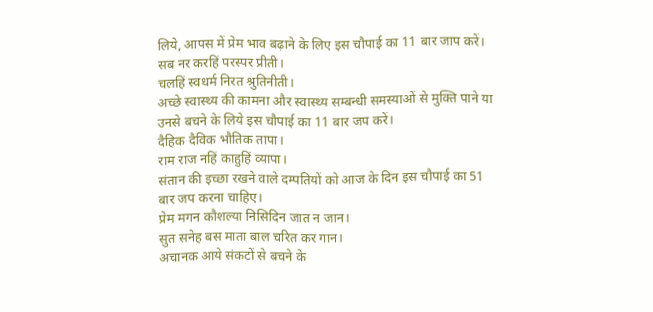लिये, आपस में प्रेम भाव बढ़ाने के लिए इस चौपाई का 11 बार जाप करें।
सब नर करहिं परस्पर प्रीती।
चलहिं स्वधर्म निरत श्रुतिनीती।
अच्छे स्वास्थ्य की कामना और स्वास्थ्य सम्बन्धी समस्याओं से मुक्ति पाने या उनसे बचने के लिये इस चौपाई का 11 बार जप करें।
दैहिक दैविक भौतिक तापा।
राम राज नहिं काहुहिं व्यापा।
संतान की इच्छा रखने वाले दम्पतियों को आज के दिन इस चौपाई का 51 बार जप करना चाहिए।
प्रेम मगन कौशल्या निसिदिन जात न जान।
सुत सनेह बस माता बाल चरित कर गान।
अचानक आये संकटों से बचने के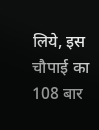लिये, इस चौपाई का 108 बार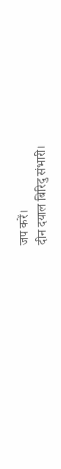जप करें।
दीन दयाल बिरिदु संभारी।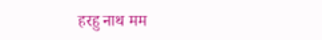हरहु नाथ मम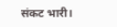संकट भारी।